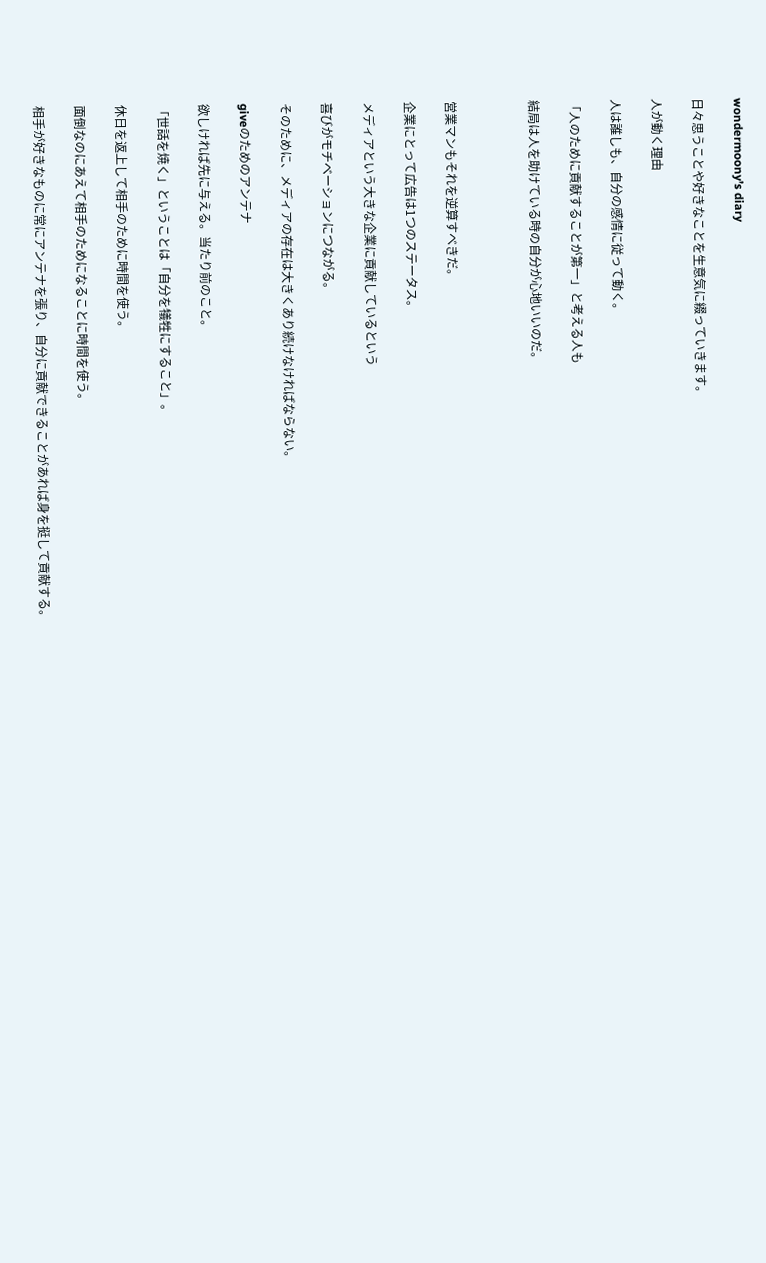wondermoony’s diary

日々思うことや好きなことを生意気に綴っていきます。

人が動く理由

人は誰しも、自分の感情に従って動く。

「人のために貢献することが第一」と考える人も

結局は人を助けている時の自分が心地いいのだ。



営業マンもそれを逆算すべきだ。

企業にとって広告は1つのステータス。

メディアという大きな企業に貢献しているという

喜びがモチベーションにつながる。

そのために、メディアの存在は大きくあり続けなければならない。

giveのためのアンテナ

欲しければ先に与える。当たり前のこと。

「世話を焼く」ということは「自分を犠牲にすること」。

休日を返上して相手のために時間を使う。

面倒なのにあえて相手のためになることに時間を使う。

相手が好きなものに常にアンテナを張り、自分に貢献できることがあれば身を挺して貢献する。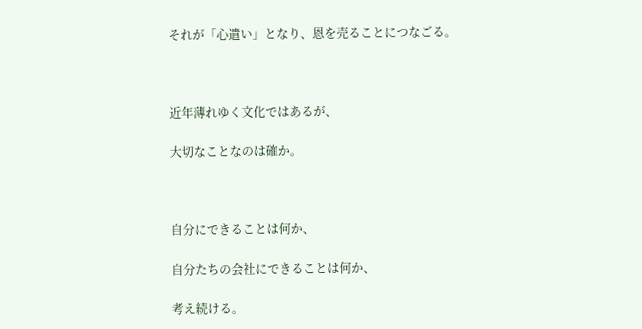それが「心遣い」となり、恩を売ることにつなごる。



近年薄れゆく文化ではあるが、

大切なことなのは確か。



自分にできることは何か、

自分たちの会社にできることは何か、

考え続ける。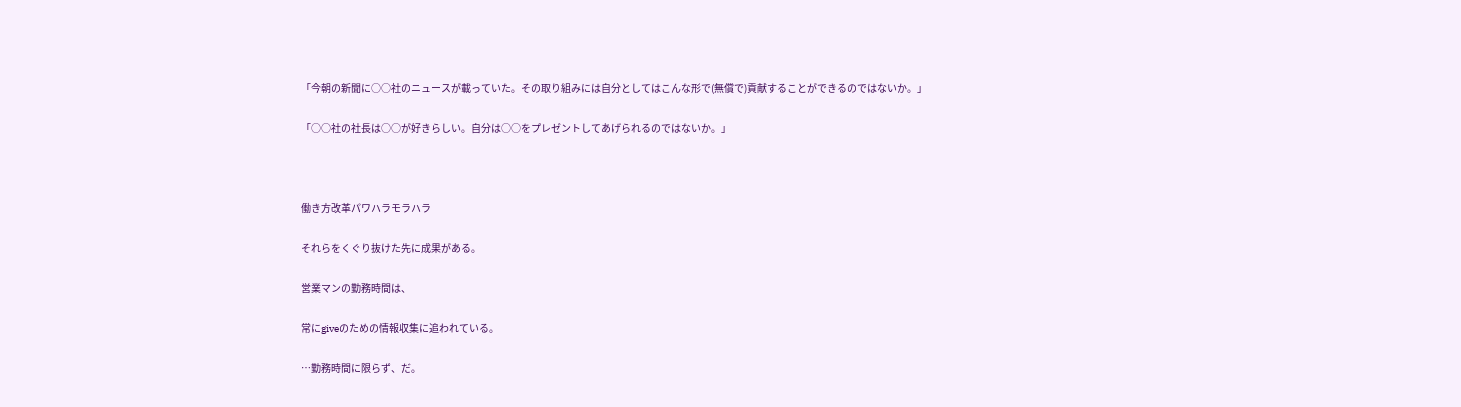「今朝の新聞に○○社のニュースが載っていた。その取り組みには自分としてはこんな形で(無償で)貢献することができるのではないか。」

「○○社の社長は○○が好きらしい。自分は○○をプレゼントしてあげられるのではないか。」



働き方改革パワハラモラハラ

それらをくぐり抜けた先に成果がある。

営業マンの勤務時間は、

常にgiveのための情報収集に追われている。

…勤務時間に限らず、だ。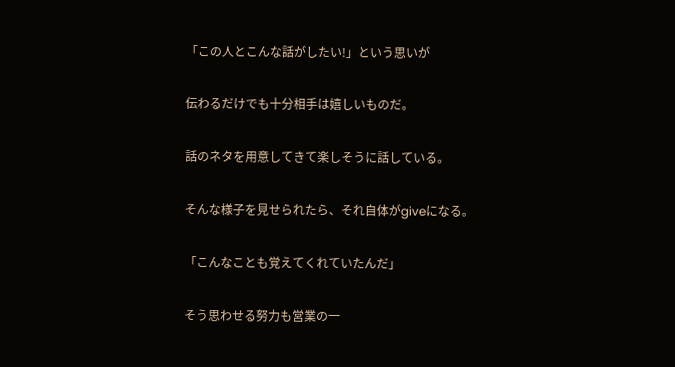「この人とこんな話がしたい!」という思いが

伝わるだけでも十分相手は嬉しいものだ。

話のネタを用意してきて楽しそうに話している。

そんな様子を見せられたら、それ自体がgiveになる。

「こんなことも覚えてくれていたんだ」

そう思わせる努力も営業の一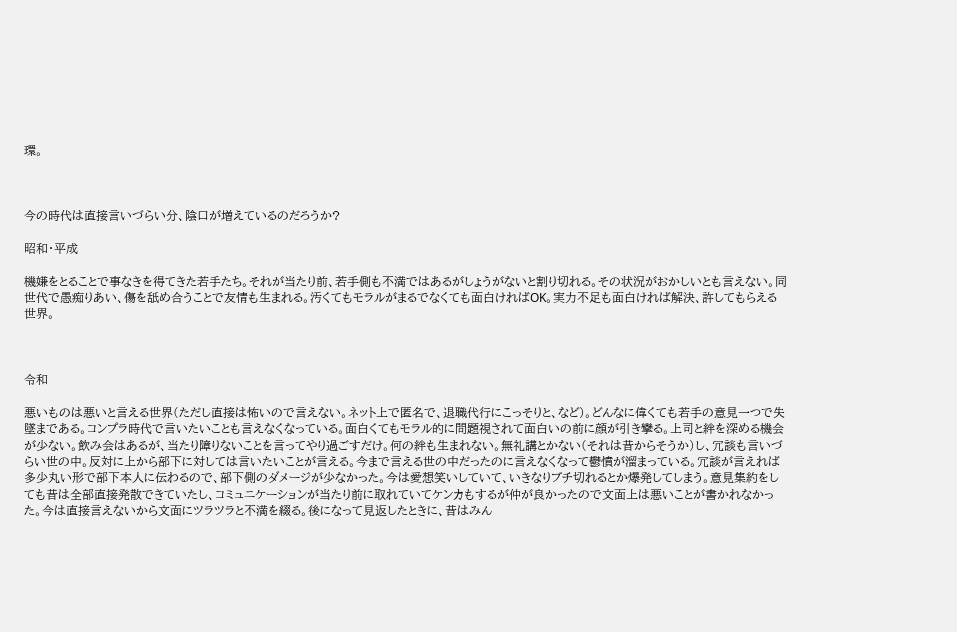環。



今の時代は直接言いづらい分、陰口が増えているのだろうか?

昭和・平成

機嫌をとることで事なきを得てきた若手たち。それが当たり前、若手側も不満ではあるがしょうがないと割り切れる。その状況がおかしいとも言えない。同世代で愚痴りあい、傷を舐め合うことで友情も生まれる。汚くてもモラルがまるでなくても面白ければOK。実力不足も面白ければ解決、許してもらえる世界。



令和

悪いものは悪いと言える世界(ただし直接は怖いので言えない。ネット上で匿名で、退職代行にこっそりと、など)。どんなに偉くても若手の意見一つで失墜まである。コンプラ時代で言いたいことも言えなくなっている。面白くてもモラル的に問題視されて面白いの前に顔が引き攣る。上司と絆を深める機会が少ない。飲み会はあるが、当たり障りないことを言ってやり過ごすだけ。何の絆も生まれない。無礼講とかない(それは昔からそうか)し、冗談も言いづらい世の中。反対に上から部下に対しては言いたいことが言える。今まで言える世の中だったのに言えなくなって鬱憤が溜まっている。冗談が言えれば多少丸い形で部下本人に伝わるので、部下側のダメージが少なかった。今は愛想笑いしていて、いきなりブチ切れるとか爆発してしまう。意見集約をしても昔は全部直接発散できていたし、コミュニケーションが当たり前に取れていてケンカもするが仲が良かったので文面上は悪いことが書かれなかった。今は直接言えないから文面にツラツラと不満を綴る。後になって見返したときに、昔はみん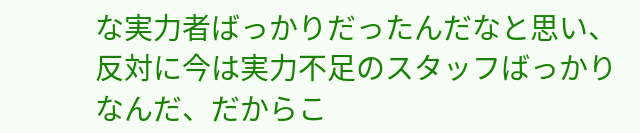な実力者ばっかりだったんだなと思い、反対に今は実力不足のスタッフばっかりなんだ、だからこ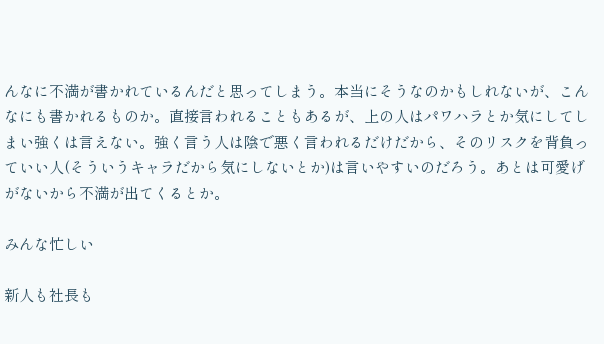んなに不満が書かれているんだと思ってしまう。本当にそうなのかもしれないが、こんなにも書かれるものか。直接言われることもあるが、上の人はパワハラとか気にしてしまい強くは言えない。強く言う人は陰で悪く言われるだけだから、そのリスクを背負っていい人(そういうキャラだから気にしないとか)は言いやすいのだろう。あとは可愛げがないから不満が出てくるとか。

みんな忙しい

新人も社長も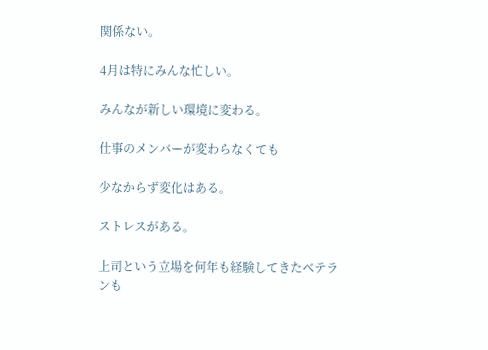関係ない。

4月は特にみんな忙しい。

みんなが新しい環境に変わる。

仕事のメンバーが変わらなくても

少なからず変化はある。

ストレスがある。

上司という立場を何年も経験してきたベテランも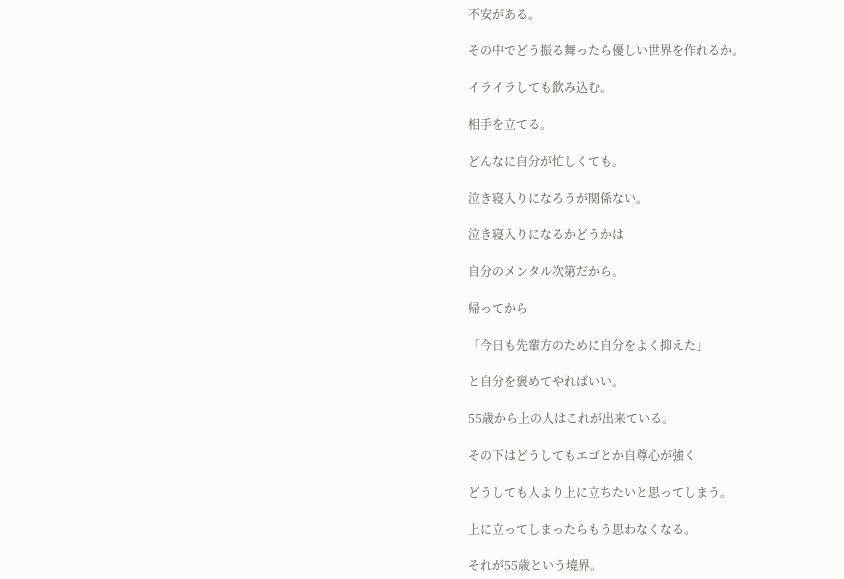不安がある。

その中でどう振る舞ったら優しい世界を作れるか。

イライラしても飲み込む。

相手を立てる。

どんなに自分が忙しくても。

泣き寝入りになろうが関係ない。

泣き寝入りになるかどうかは

自分のメンタル次第だから。

帰ってから

「今日も先輩方のために自分をよく抑えた」

と自分を褒めてやればいい。

55歳から上の人はこれが出来ている。

その下はどうしてもエゴとか自尊心が強く

どうしても人より上に立ちたいと思ってしまう。

上に立ってしまったらもう思わなくなる。

それが55歳という境界。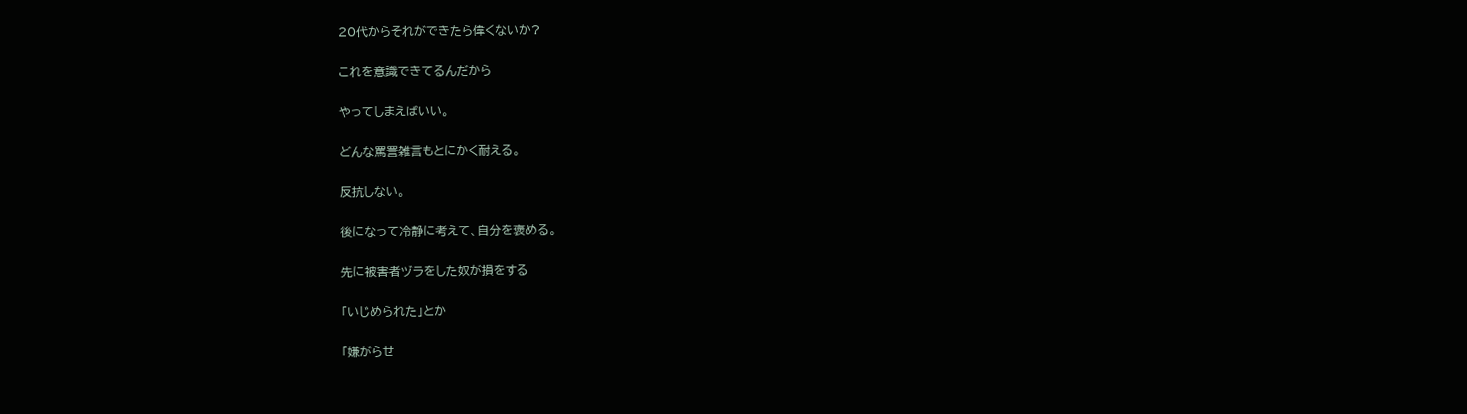20代からそれができたら偉くないか?

これを意識できてるんだから

やってしまえばいい。

どんな罵詈雑言もとにかく耐える。

反抗しない。

後になって冷静に考えて、自分を褒める。

先に被害者ヅラをした奴が損をする

「いじめられた」とか

「嫌がらせ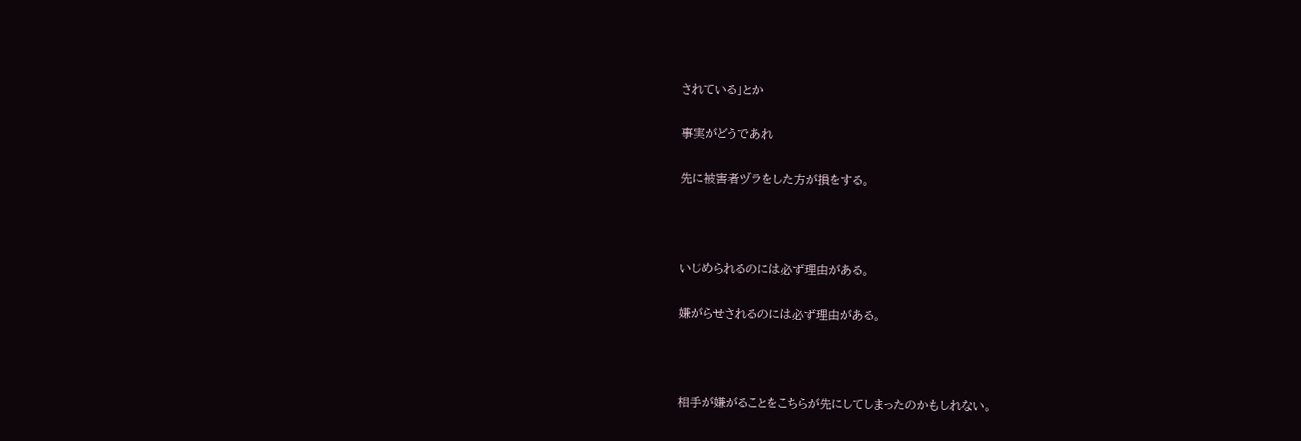されている」とか

事実がどうであれ

先に被害者ヅラをした方が損をする。



いじめられるのには必ず理由がある。

嫌がらせされるのには必ず理由がある。



相手が嫌がることをこちらが先にしてしまったのかもしれない。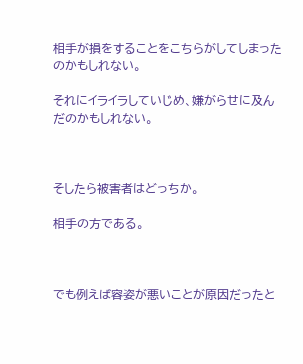相手が損をすることをこちらがしてしまったのかもしれない。

それにイライラしていじめ、嫌がらせに及んだのかもしれない。



そしたら被害者はどっちか。

相手の方である。



でも例えば容姿が悪いことが原因だったと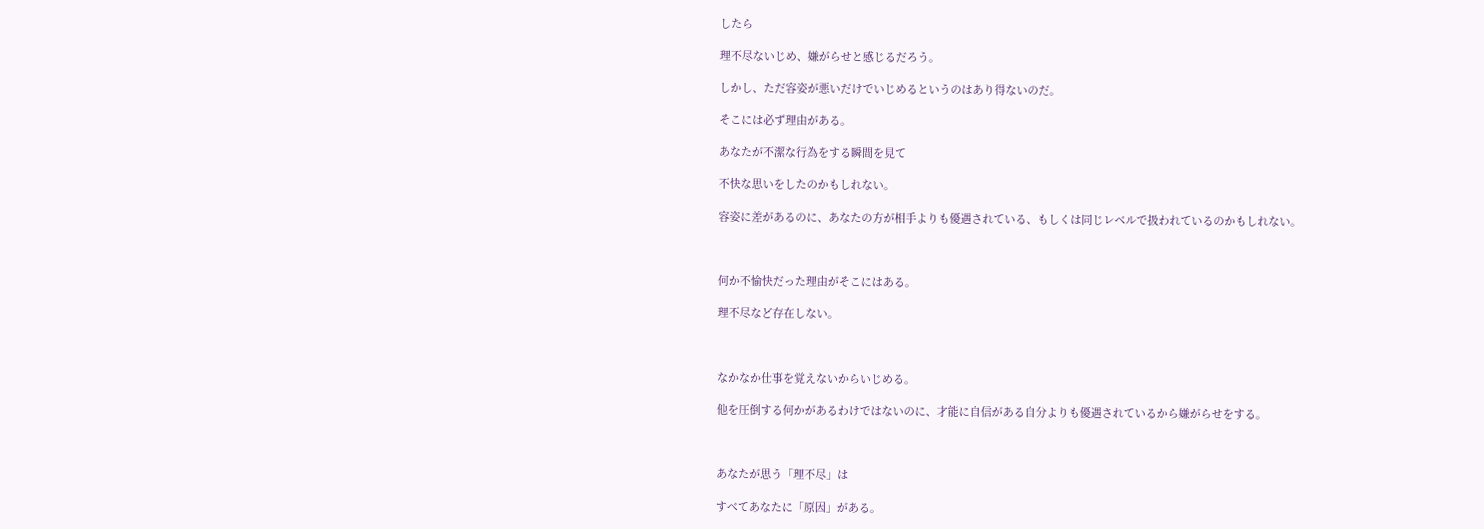したら

理不尽ないじめ、嫌がらせと感じるだろう。

しかし、ただ容姿が悪いだけでいじめるというのはあり得ないのだ。

そこには必ず理由がある。

あなたが不潔な行為をする瞬間を見て

不快な思いをしたのかもしれない。

容姿に差があるのに、あなたの方が相手よりも優遇されている、もしくは同じレベルで扱われているのかもしれない。



何か不愉快だった理由がそこにはある。

理不尽など存在しない。



なかなか仕事を覚えないからいじめる。

他を圧倒する何かがあるわけではないのに、才能に自信がある自分よりも優遇されているから嫌がらせをする。



あなたが思う「理不尽」は

すべてあなたに「原因」がある。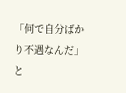「何で自分ばかり不遇なんだ」と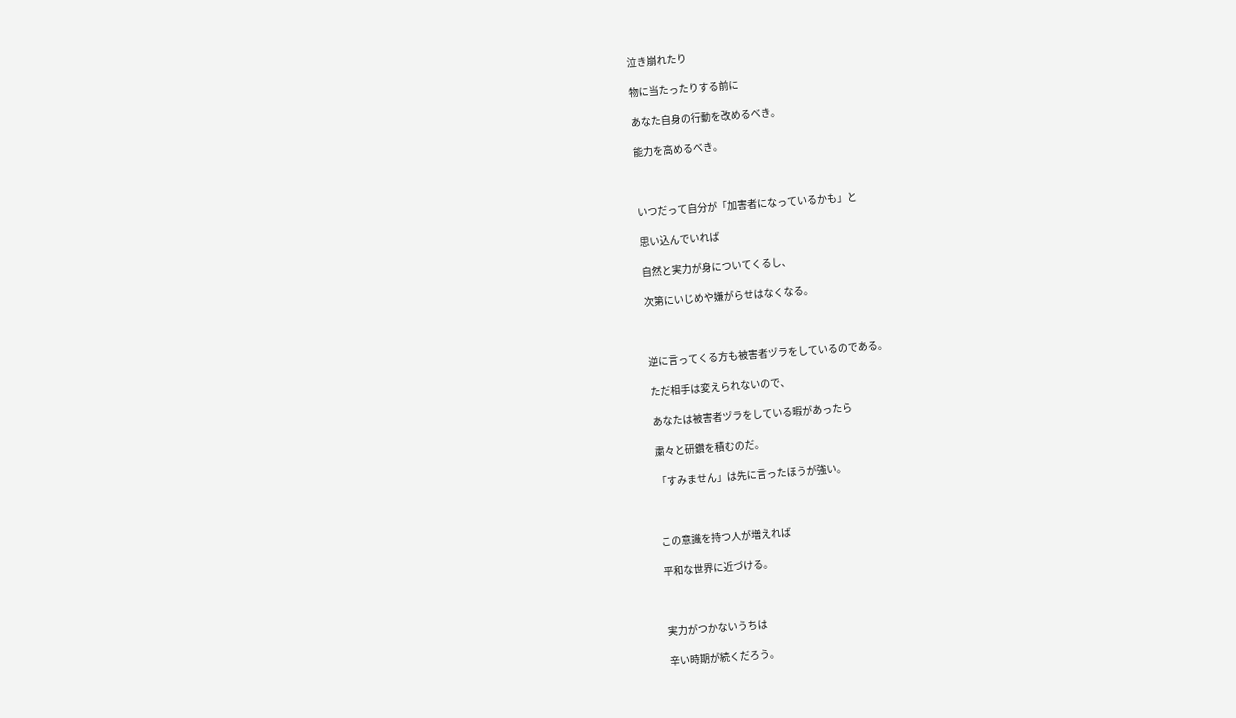泣き崩れたり

物に当たったりする前に

あなた自身の行動を改めるべき。

能力を高めるべき。



いつだって自分が「加害者になっているかも」と

思い込んでいれば

自然と実力が身についてくるし、

次第にいじめや嫌がらせはなくなる。



逆に言ってくる方も被害者ヅラをしているのである。

ただ相手は変えられないので、

あなたは被害者ヅラをしている暇があったら

粛々と研鑽を積むのだ。

「すみません」は先に言ったほうが強い。



この意識を持つ人が増えれば

平和な世界に近づける。



実力がつかないうちは

辛い時期が続くだろう。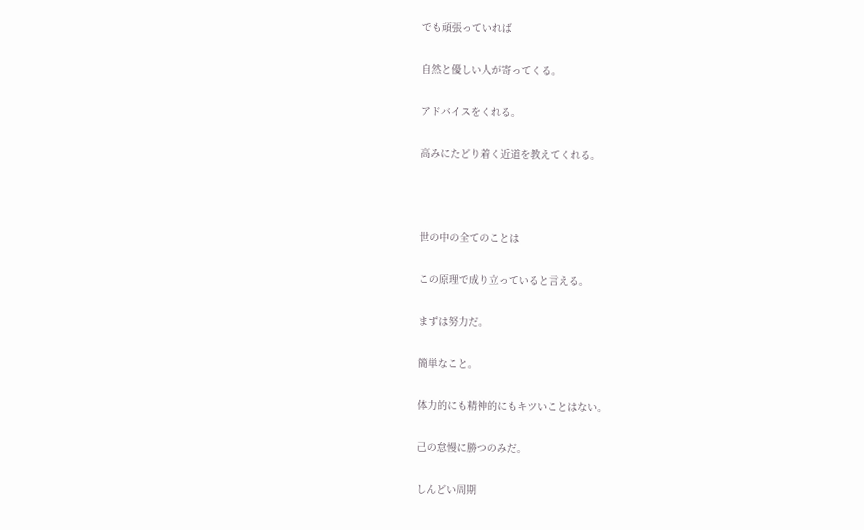でも頑張っていれば

自然と優しい人が寄ってくる。

アドバイスをくれる。

高みにたどり着く近道を教えてくれる。



世の中の全てのことは

この原理で成り立っていると言える。

まずは努力だ。

簡単なこと。

体力的にも精神的にもキツいことはない。

己の怠慢に勝つのみだ。

しんどい周期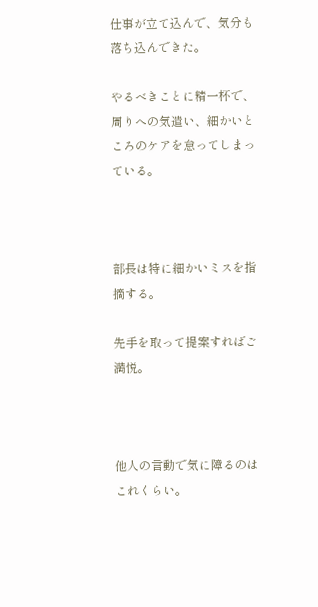仕事が立て込んで、気分も落ち込んできた。

やるべきことに精一杯で、周りへの気遣い、細かいところのケアを怠ってしまっている。



部長は特に細かいミスを指摘する。

先手を取って提案すればご満悦。



他人の言動で気に障るのはこれくらい。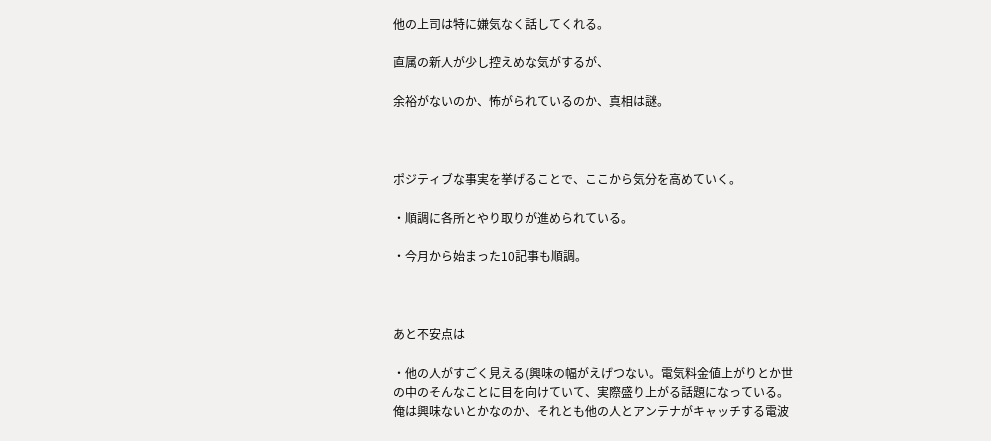他の上司は特に嫌気なく話してくれる。

直属の新人が少し控えめな気がするが、

余裕がないのか、怖がられているのか、真相は謎。



ポジティブな事実を挙げることで、ここから気分を高めていく。

・順調に各所とやり取りが進められている。

・今月から始まった10記事も順調。



あと不安点は

・他の人がすごく見える(興味の幅がえげつない。電気料金値上がりとか世の中のそんなことに目を向けていて、実際盛り上がる話題になっている。俺は興味ないとかなのか、それとも他の人とアンテナがキャッチする電波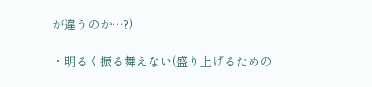が違うのか…?)

・明るく振る舞えない(盛り上げるための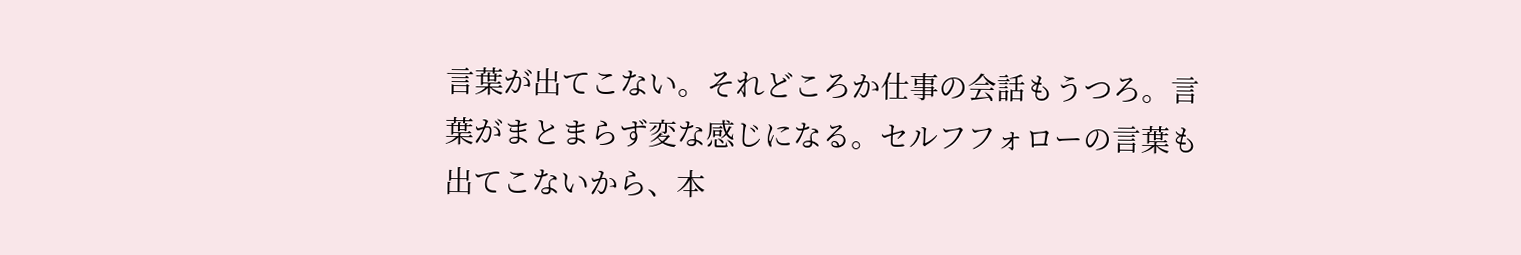言葉が出てこない。それどころか仕事の会話もうつろ。言葉がまとまらず変な感じになる。セルフフォローの言葉も出てこないから、本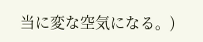当に変な空気になる。)